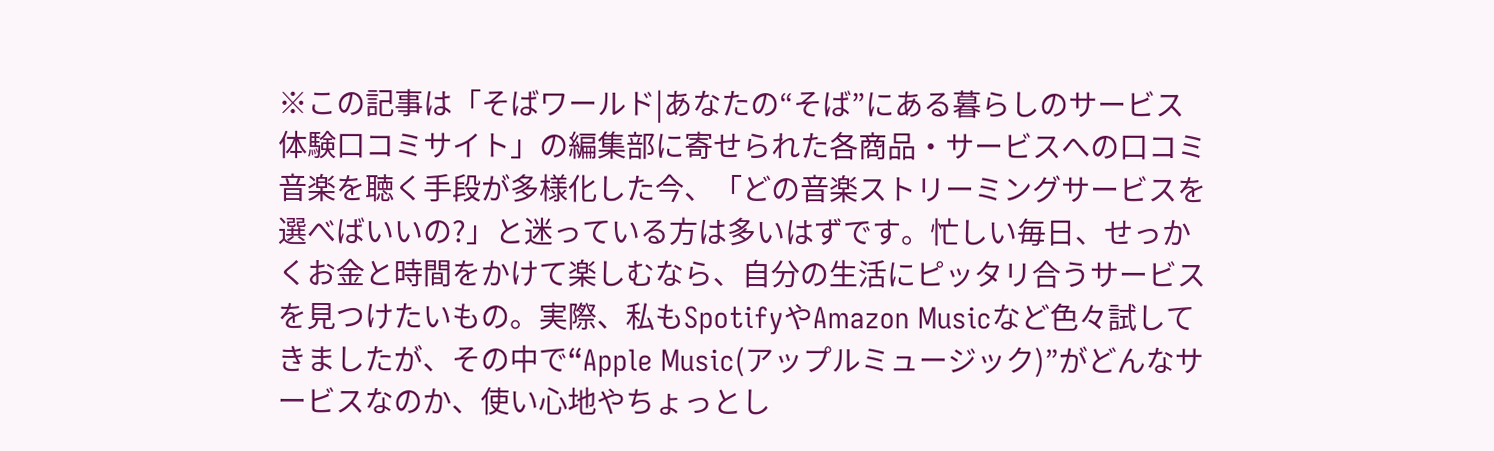※この記事は「そばワールド|あなたの“そば”にある暮らしのサービス体験口コミサイト」の編集部に寄せられた各商品・サービスへの口コミ
音楽を聴く手段が多様化した今、「どの音楽ストリーミングサービスを選べばいいの?」と迷っている方は多いはずです。忙しい毎日、せっかくお金と時間をかけて楽しむなら、自分の生活にピッタリ合うサービスを見つけたいもの。実際、私もSpotifyやAmazon Musicなど色々試してきましたが、その中で“Apple Music(アップルミュージック)”がどんなサービスなのか、使い心地やちょっとし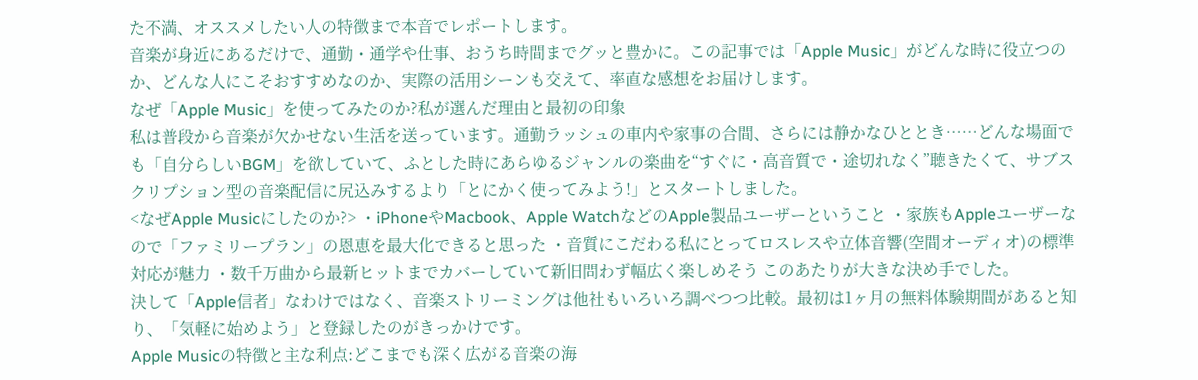た不満、オススメしたい人の特徴まで本音でレポートします。
音楽が身近にあるだけで、通勤・通学や仕事、おうち時間までグッと豊かに。この記事では「Apple Music」がどんな時に役立つのか、どんな人にこそおすすめなのか、実際の活用シーンも交えて、率直な感想をお届けします。
なぜ「Apple Music」を使ってみたのか?私が選んだ理由と最初の印象
私は普段から音楽が欠かせない生活を送っています。通勤ラッシュの車内や家事の合間、さらには静かなひととき……どんな場面でも「自分らしいBGM」を欲していて、ふとした時にあらゆるジャンルの楽曲を“すぐに・高音質で・途切れなく”聴きたくて、サブスクリプション型の音楽配信に尻込みするより「とにかく使ってみよう!」とスタートしました。
<なぜApple Musicにしたのか?> ・iPhoneやMacbook、Apple WatchなどのApple製品ユーザーということ ・家族もAppleユーザーなので「ファミリープラン」の恩恵を最大化できると思った ・音質にこだわる私にとってロスレスや立体音響(空間オーディオ)の標準対応が魅力 ・数千万曲から最新ヒットまでカバーしていて新旧問わず幅広く楽しめそう このあたりが大きな決め手でした。
決して「Apple信者」なわけではなく、音楽ストリーミングは他社もいろいろ調べつつ比較。最初は1ヶ月の無料体験期間があると知り、「気軽に始めよう」と登録したのがきっかけです。
Apple Musicの特徴と主な利点:どこまでも深く広がる音楽の海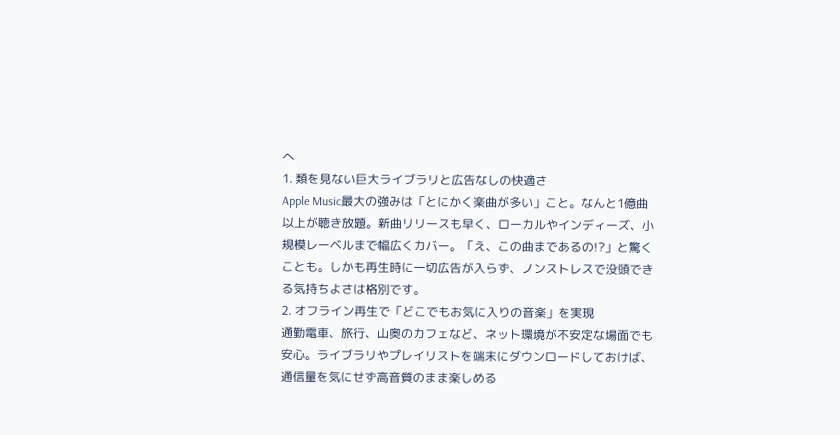へ
1. 類を見ない巨大ライブラリと広告なしの快適さ
Apple Music最大の強みは「とにかく楽曲が多い」こと。なんと1億曲以上が聴き放題。新曲リリースも早く、ローカルやインディーズ、小規模レーベルまで幅広くカバー。「え、この曲まであるの!?」と驚くことも。しかも再生時に一切広告が入らず、ノンストレスで没頭できる気持ちよさは格別です。
2. オフライン再生で「どこでもお気に入りの音楽」を実現
通勤電車、旅行、山奥のカフェなど、ネット環境が不安定な場面でも安心。ライブラリやプレイリストを端末にダウンロードしておけば、通信量を気にせず高音質のまま楽しめる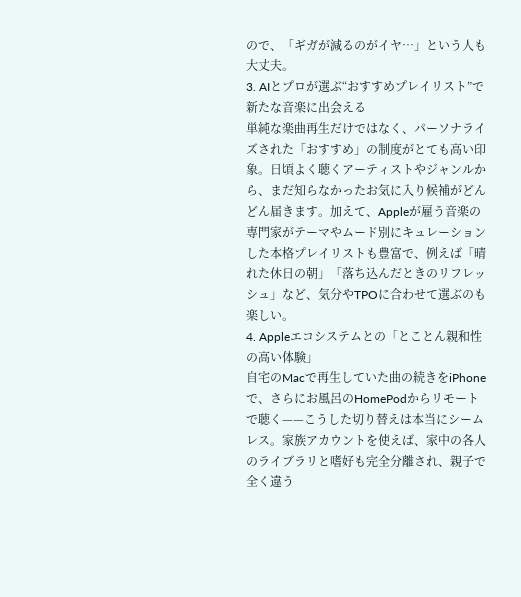ので、「ギガが減るのがイヤ…」という人も大丈夫。
3. AIとプロが選ぶ“おすすめプレイリスト”で新たな音楽に出会える
単純な楽曲再生だけではなく、パーソナライズされた「おすすめ」の制度がとても高い印象。日頃よく聴くアーティストやジャンルから、まだ知らなかったお気に入り候補がどんどん届きます。加えて、Appleが雇う音楽の専門家がテーマやムード別にキュレーションした本格プレイリストも豊富で、例えば「晴れた休日の朝」「落ち込んだときのリフレッシュ」など、気分やTPOに合わせて選ぶのも楽しい。
4. Appleエコシステムとの「とことん親和性の高い体験」
自宅のMacで再生していた曲の続きをiPhoneで、さらにお風呂のHomePodからリモートで聴く——こうした切り替えは本当にシームレス。家族アカウントを使えば、家中の各人のライブラリと嗜好も完全分離され、親子で全く違う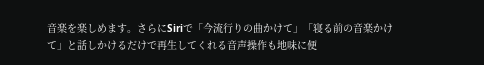音楽を楽しめます。さらにSiriで「今流行りの曲かけて」「寝る前の音楽かけて」と話しかけるだけで再生してくれる音声操作も地味に便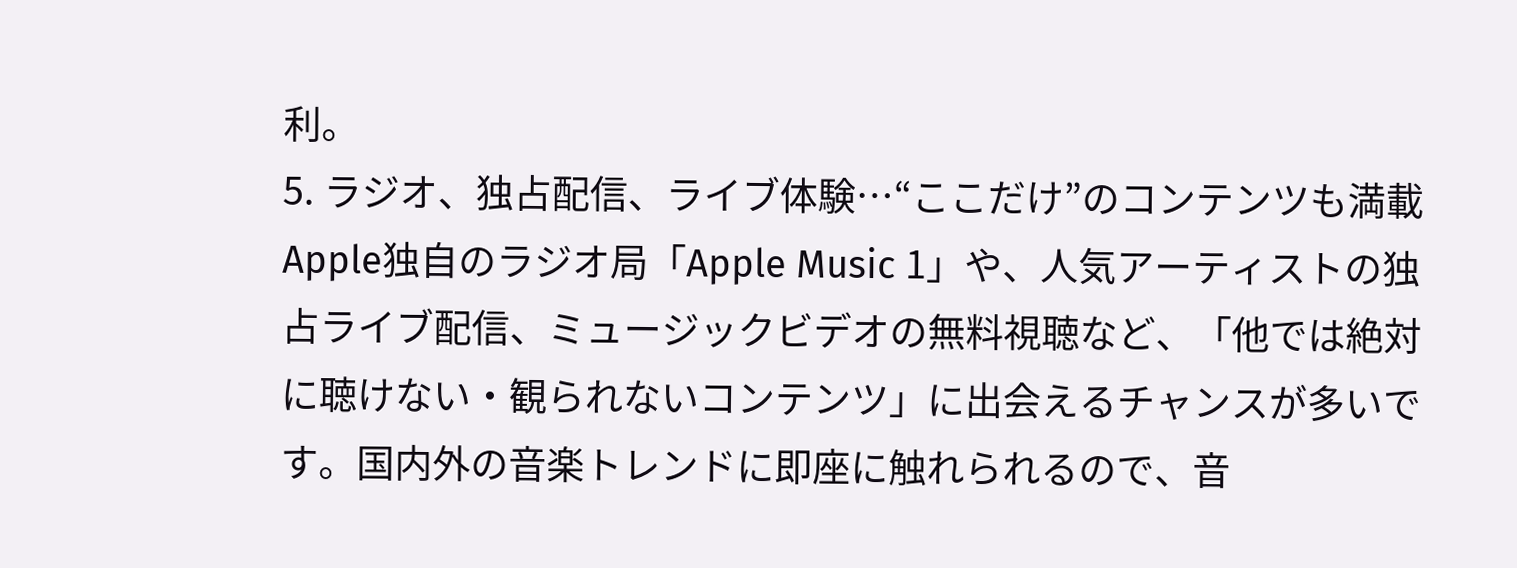利。
5. ラジオ、独占配信、ライブ体験…“ここだけ”のコンテンツも満載
Apple独自のラジオ局「Apple Music 1」や、人気アーティストの独占ライブ配信、ミュージックビデオの無料視聴など、「他では絶対に聴けない・観られないコンテンツ」に出会えるチャンスが多いです。国内外の音楽トレンドに即座に触れられるので、音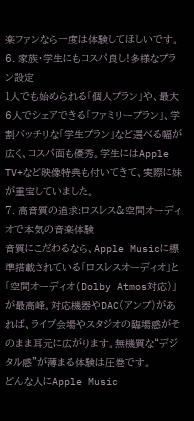楽ファンなら一度は体験してほしいです。
6. 家族・学生にもコスパ良し!多様なプラン設定
1人でも始められる「個人プラン」や、最大6人でシェアできる「ファミリープラン」、学割バッチリな「学生プラン」など選べる幅が広く、コスパ面も優秀。学生にはApple TV+など映像特典も付いてきて、実際に妹が重宝していました。
7. 高音質の追求:ロスレス&空間オーディオで本気の音楽体験
音質にこだわるなら、Apple Musicに標準搭載されている「ロスレスオーディオ」と「空間オーディオ(Dolby Atmos対応)」が最高峰。対応機器やDAC(アンプ)があれば、ライブ会場やスタジオの臨場感がそのまま耳元に広がります。無機質な“デジタル感”が薄まる体験は圧巻です。
どんな人にApple Music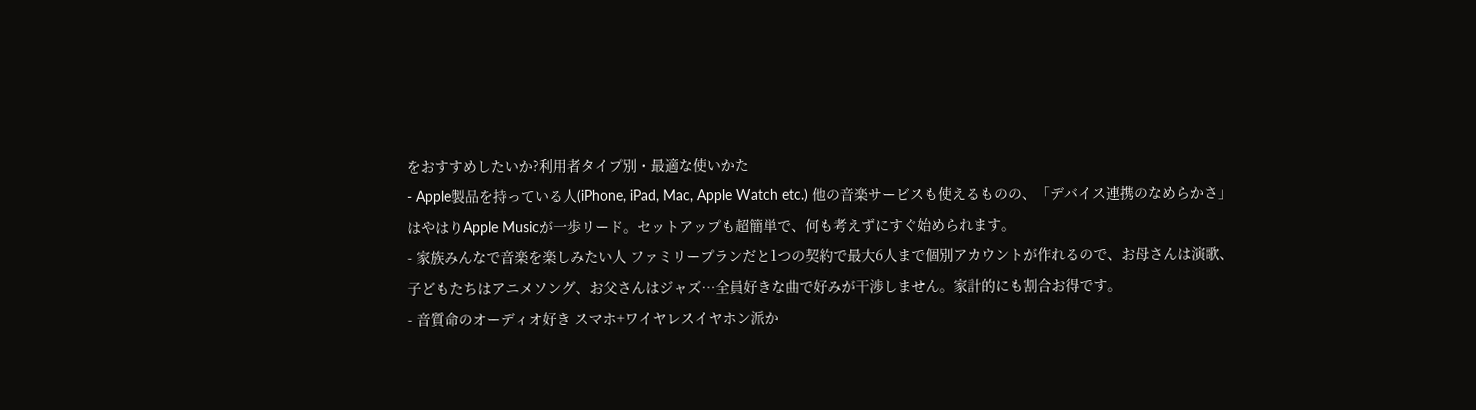をおすすめしたいか?利用者タイプ別・最適な使いかた
- Apple製品を持っている人(iPhone, iPad, Mac, Apple Watch etc.) 他の音楽サービスも使えるものの、「デバイス連携のなめらかさ」はやはりApple Musicが一歩リード。セットアップも超簡単で、何も考えずにすぐ始められます。
- 家族みんなで音楽を楽しみたい人 ファミリープランだと1つの契約で最大6人まで個別アカウントが作れるので、お母さんは演歌、子どもたちはアニメソング、お父さんはジャズ…全員好きな曲で好みが干渉しません。家計的にも割合お得です。
- 音質命のオーディオ好き スマホ+ワイヤレスイヤホン派か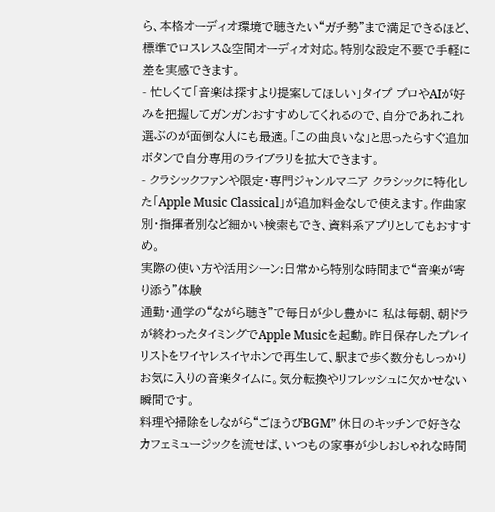ら、本格オーディオ環境で聴きたい“ガチ勢”まで満足できるほど、標準でロスレス&空間オーディオ対応。特別な設定不要で手軽に差を実感できます。
- 忙しくて「音楽は探すより提案してほしい」タイプ プロやAIが好みを把握してガンガンおすすめしてくれるので、自分であれこれ選ぶのが面倒な人にも最適。「この曲良いな」と思ったらすぐ追加ボタンで自分専用のライブラリを拡大できます。
- クラシックファンや限定・専門ジャンルマニア クラシックに特化した「Apple Music Classical」が追加料金なしで使えます。作曲家別・指揮者別など細かい検索もでき、資料系アプリとしてもおすすめ。
実際の使い方や活用シーン:日常から特別な時間まで“音楽が寄り添う”体験
通勤・通学の“ながら聴き”で毎日が少し豊かに 私は毎朝、朝ドラが終わったタイミングでApple Musicを起動。昨日保存したプレイリストをワイヤレスイヤホンで再生して、駅まで歩く数分もしっかりお気に入りの音楽タイムに。気分転換やリフレッシュに欠かせない瞬間です。
料理や掃除をしながら“ごほうびBGM” 休日のキッチンで好きなカフェミュージックを流せば、いつもの家事が少しおしゃれな時間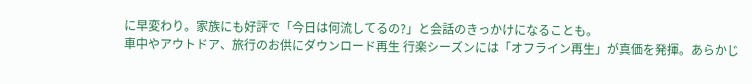に早変わり。家族にも好評で「今日は何流してるの?」と会話のきっかけになることも。
車中やアウトドア、旅行のお供にダウンロード再生 行楽シーズンには「オフライン再生」が真価を発揮。あらかじ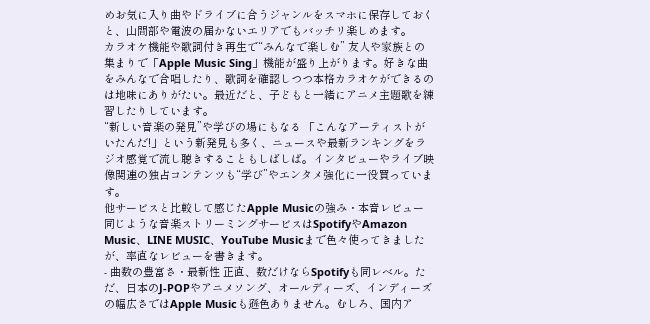めお気に入り曲やドライブに合うジャンルをスマホに保存しておくと、山間部や電波の届かないエリアでもバッチリ楽しめます。
カラオケ機能や歌詞付き再生で“みんなで楽しむ” 友人や家族との集まりで「Apple Music Sing」機能が盛り上がります。好きな曲をみんなで合唱したり、歌詞を確認しつつ本格カラオケができるのは地味にありがたい。最近だと、子どもと一緒にアニメ主題歌を練習したりしています。
“新しい音楽の発見”や学びの場にもなる 「こんなアーティストがいたんだ!」という新発見も多く、ニュースや最新ランキングをラジオ感覚で流し聴きすることもしばしば。インタビューやライブ映像関連の独占コンテンツも“学び”やエンタメ強化に一役買っています。
他サービスと比較して感じたApple Musicの強み・本音レビュー
同じような音楽ストリーミングサービスはSpotifyやAmazon Music、LINE MUSIC、YouTube Musicまで色々使ってきましたが、率直なレビューを書きます。
- 曲数の豊富さ・最新性 正直、数だけならSpotifyも同レベル。ただ、日本のJ-POPやアニメソング、オールディーズ、インディーズの幅広さではApple Musicも遜色ありません。むしろ、国内ア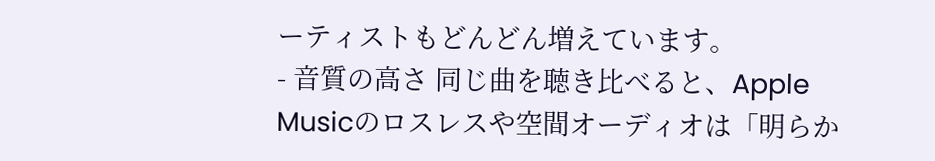ーティストもどんどん増えています。
- 音質の高さ 同じ曲を聴き比べると、Apple Musicのロスレスや空間オーディオは「明らか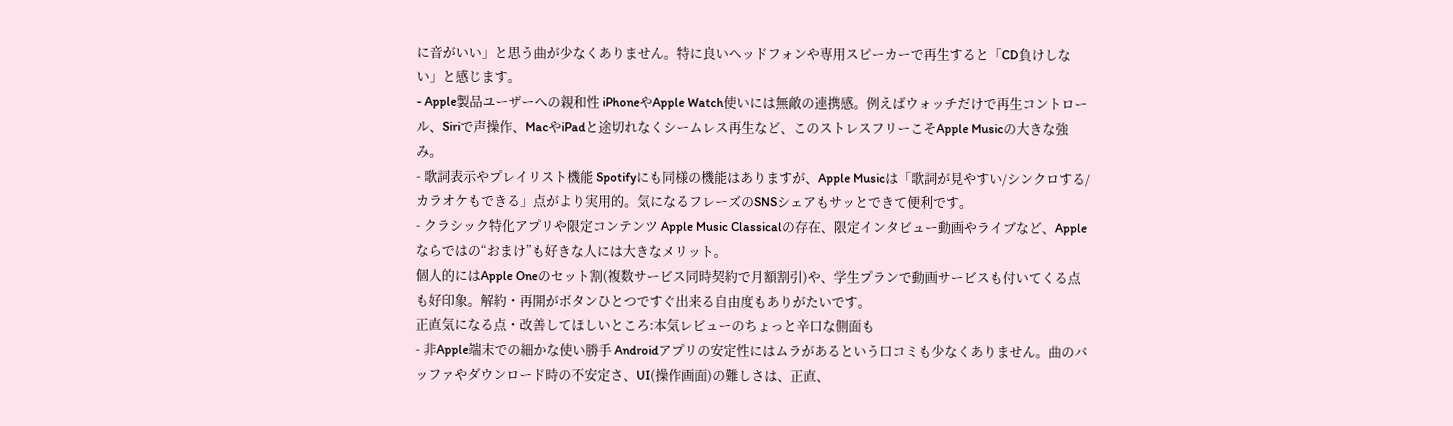に音がいい」と思う曲が少なくありません。特に良いヘッドフォンや専用スピーカーで再生すると「CD負けしない」と感じます。
- Apple製品ユーザーへの親和性 iPhoneやApple Watch使いには無敵の連携感。例えばウォッチだけで再生コントロール、Siriで声操作、MacやiPadと途切れなくシームレス再生など、このストレスフリーこそApple Musicの大きな強み。
- 歌詞表示やプレイリスト機能 Spotifyにも同様の機能はありますが、Apple Musicは「歌詞が見やすい/シンクロする/カラオケもできる」点がより実用的。気になるフレーズのSNSシェアもサッとできて便利です。
- クラシック特化アプリや限定コンテンツ Apple Music Classicalの存在、限定インタビュー動画やライブなど、Appleならではの“おまけ”も好きな人には大きなメリット。
個人的にはApple Oneのセット割(複数サービス同時契約で月額割引)や、学生プランで動画サービスも付いてくる点も好印象。解約・再開がボタンひとつですぐ出来る自由度もありがたいです。
正直気になる点・改善してほしいところ:本気レビューのちょっと辛口な側面も
- 非Apple端末での細かな使い勝手 Androidアプリの安定性にはムラがあるという口コミも少なくありません。曲のバッファやダウンロード時の不安定さ、UI(操作画面)の難しさは、正直、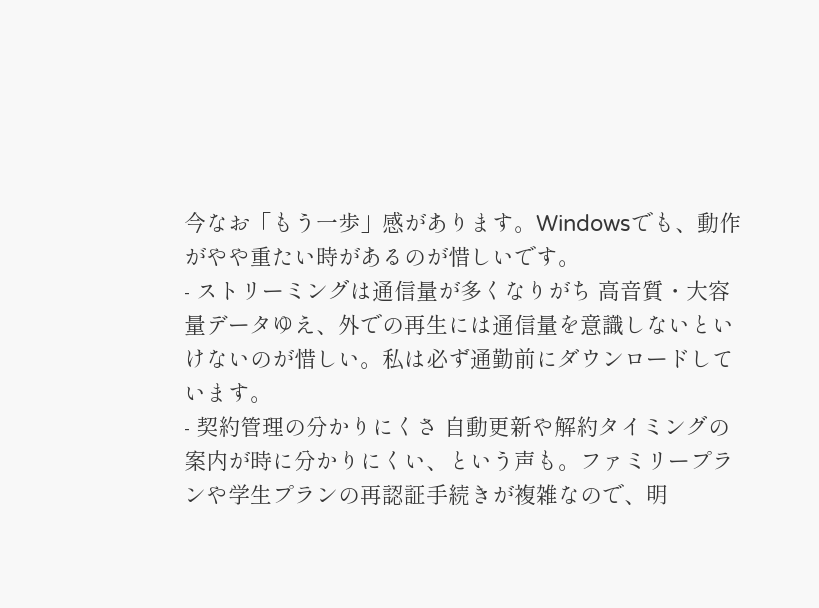今なお「もう一歩」感があります。Windowsでも、動作がやや重たい時があるのが惜しいです。
- ストリーミングは通信量が多くなりがち 高音質・大容量データゆえ、外での再生には通信量を意識しないといけないのが惜しい。私は必ず通勤前にダウンロードしています。
- 契約管理の分かりにくさ 自動更新や解約タイミングの案内が時に分かりにくい、という声も。ファミリープランや学生プランの再認証手続きが複雑なので、明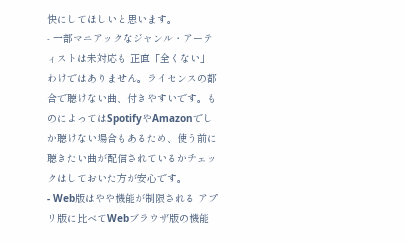快にしてほしいと思います。
- 一部マニアックなジャンル・アーティストは未対応も 正直「全くない」わけではありません。ライセンスの都合で聴けない曲、付きやすいです。ものによってはSpotifyやAmazonでしか聴けない場合もあるため、使う前に聴きたい曲が配信されているかチェックはしておいた方が安心です。
- Web版はやや機能が制限される アプリ版に比べてWebブラウザ版の機能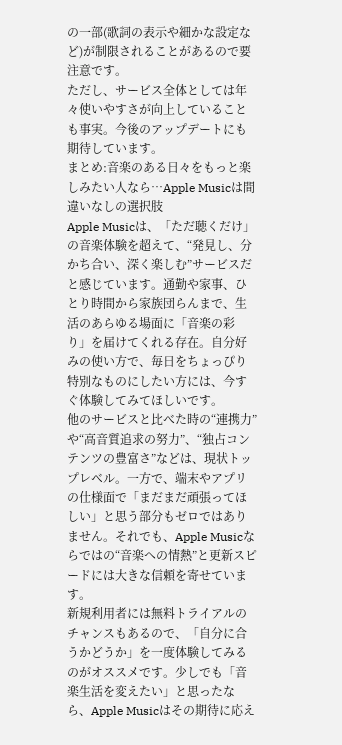の一部(歌詞の表示や細かな設定など)が制限されることがあるので要注意です。
ただし、サービス全体としては年々使いやすさが向上していることも事実。今後のアップデートにも期待しています。
まとめ:音楽のある日々をもっと楽しみたい人なら…Apple Musicは間違いなしの選択肢
Apple Musicは、「ただ聴くだけ」の音楽体験を超えて、“発見し、分かち合い、深く楽しむ”サービスだと感じています。通勤や家事、ひとり時間から家族団らんまで、生活のあらゆる場面に「音楽の彩り」を届けてくれる存在。自分好みの使い方で、毎日をちょっぴり特別なものにしたい方には、今すぐ体験してみてほしいです。
他のサービスと比べた時の“連携力”や“高音質追求の努力”、“独占コンテンツの豊富さ”などは、現状トップレベル。一方で、端末やアプリの仕様面で「まだまだ頑張ってほしい」と思う部分もゼロではありません。それでも、Apple Musicならではの“音楽への情熱”と更新スピードには大きな信頼を寄せています。
新規利用者には無料トライアルのチャンスもあるので、「自分に合うかどうか」を一度体験してみるのがオススメです。少しでも「音楽生活を変えたい」と思ったなら、Apple Musicはその期待に応え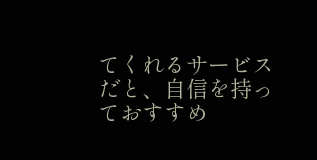てくれるサービスだと、自信を持っておすすめ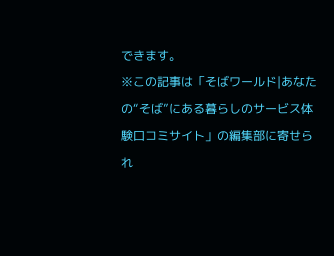できます。
※この記事は「そばワールド|あなたの“そば”にある暮らしのサービス体験口コミサイト」の編集部に寄せられ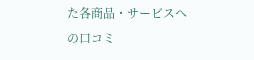た各商品・サービスへの口コミ